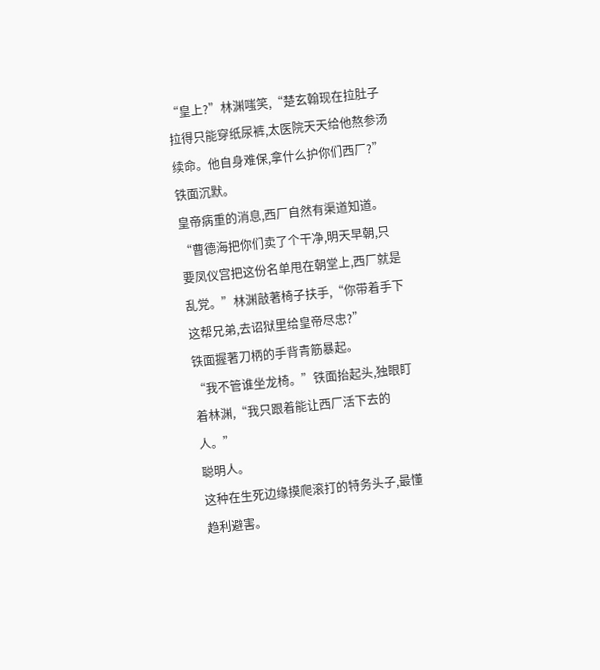“皇上?”林渊嗤笑,“楚玄翰现在拉肚子拉得只能穿纸尿裤,太医院天天给他熬参汤续命。他自身难保,拿什么护你们西厂?”
铁面沉默。
皇帝病重的消息,西厂自然有渠道知道。
“曹德海把你们卖了个干净,明天早朝,只要凤仪宫把这份名单甩在朝堂上,西厂就是乱党。”林渊敲著椅子扶手,“你带着手下这帮兄弟,去诏狱里给皇帝尽忠?”
铁面握著刀柄的手背青筋暴起。
“我不管谁坐龙椅。”铁面抬起头,独眼盯着林渊,“我只跟着能让西厂活下去的人。”
聪明人。
这种在生死边缘摸爬滚打的特务头子,最懂趋利避害。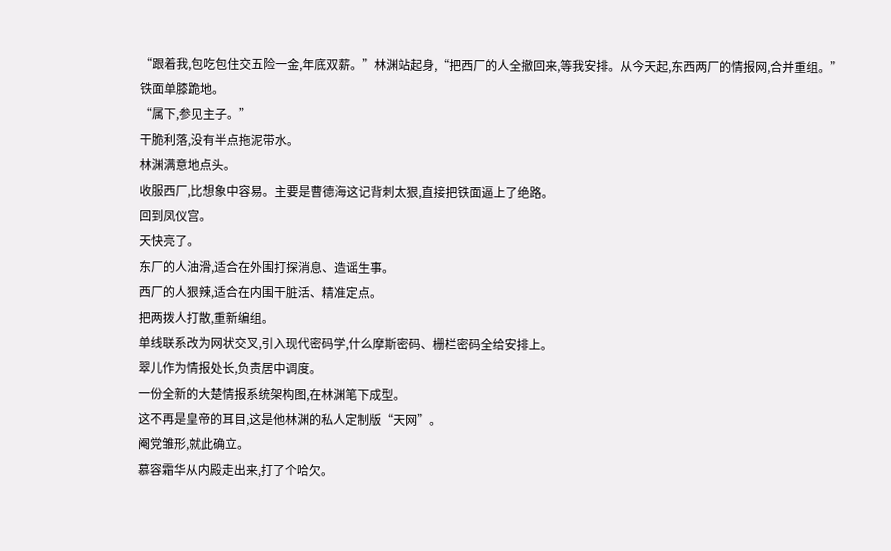“跟着我,包吃包住交五险一金,年底双薪。”林渊站起身,“把西厂的人全撤回来,等我安排。从今天起,东西两厂的情报网,合并重组。”
铁面单膝跪地。
“属下,参见主子。”
干脆利落,没有半点拖泥带水。
林渊满意地点头。
收服西厂,比想象中容易。主要是曹德海这记背刺太狠,直接把铁面逼上了绝路。
回到凤仪宫。
天快亮了。
东厂的人油滑,适合在外围打探消息、造谣生事。
西厂的人狠辣,适合在内围干脏活、精准定点。
把两拨人打散,重新编组。
单线联系改为网状交叉,引入现代密码学,什么摩斯密码、栅栏密码全给安排上。
翠儿作为情报处长,负责居中调度。
一份全新的大楚情报系统架构图,在林渊笔下成型。
这不再是皇帝的耳目,这是他林渊的私人定制版“天网”。
阉党雏形,就此确立。
慕容霜华从内殿走出来,打了个哈欠。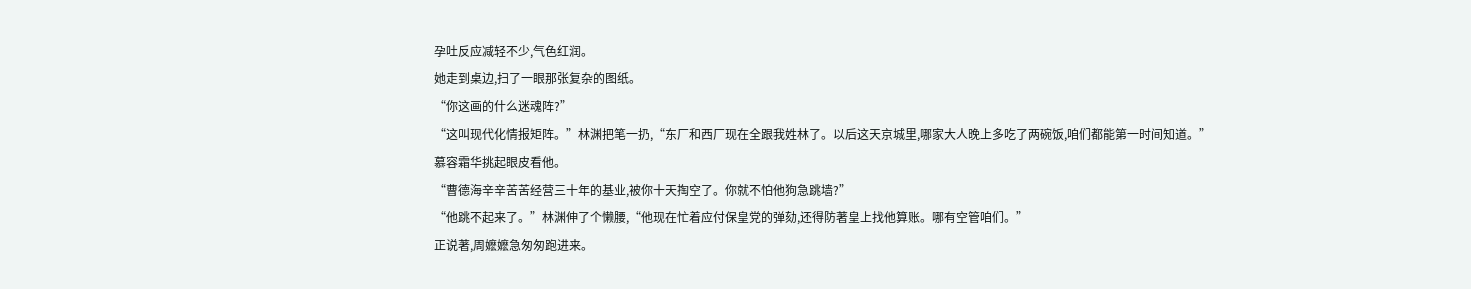孕吐反应减轻不少,气色红润。
她走到桌边,扫了一眼那张复杂的图纸。
“你这画的什么迷魂阵?”
“这叫现代化情报矩阵。”林渊把笔一扔,“东厂和西厂现在全跟我姓林了。以后这天京城里,哪家大人晚上多吃了两碗饭,咱们都能第一时间知道。”
慕容霜华挑起眼皮看他。
“曹德海辛辛苦苦经营三十年的基业,被你十天掏空了。你就不怕他狗急跳墙?”
“他跳不起来了。”林渊伸了个懒腰,“他现在忙着应付保皇党的弹劾,还得防著皇上找他算账。哪有空管咱们。”
正说著,周嬷嬷急匆匆跑进来。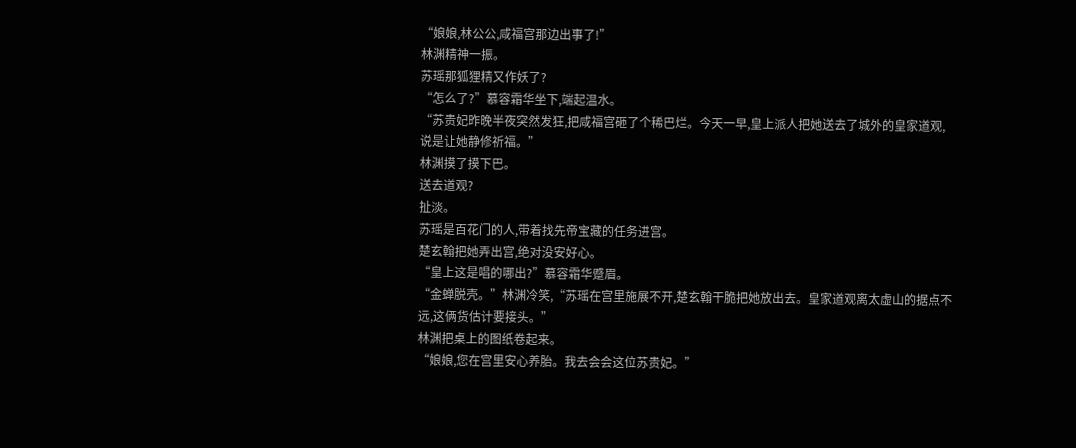“娘娘,林公公,咸福宫那边出事了!”
林渊精神一振。
苏瑶那狐狸精又作妖了?
“怎么了?”慕容霜华坐下,端起温水。
“苏贵妃昨晚半夜突然发狂,把咸福宫砸了个稀巴烂。今天一早,皇上派人把她送去了城外的皇家道观,说是让她静修祈福。”
林渊摸了摸下巴。
送去道观?
扯淡。
苏瑶是百花门的人,带着找先帝宝藏的任务进宫。
楚玄翰把她弄出宫,绝对没安好心。
“皇上这是唱的哪出?”慕容霜华蹙眉。
“金蝉脱壳。”林渊冷笑,“苏瑶在宫里施展不开,楚玄翰干脆把她放出去。皇家道观离太虚山的据点不远,这俩货估计要接头。”
林渊把桌上的图纸卷起来。
“娘娘,您在宫里安心养胎。我去会会这位苏贵妃。”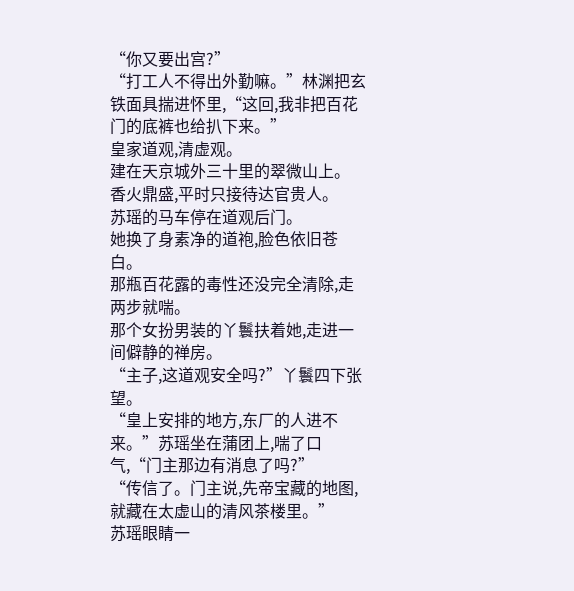“你又要出宫?”
“打工人不得出外勤嘛。”林渊把玄铁面具揣进怀里,“这回,我非把百花门的底裤也给扒下来。”
皇家道观,清虚观。
建在天京城外三十里的翠微山上。
香火鼎盛,平时只接待达官贵人。
苏瑶的马车停在道观后门。
她换了身素净的道袍,脸色依旧苍白。
那瓶百花露的毒性还没完全清除,走两步就喘。
那个女扮男装的丫鬟扶着她,走进一间僻静的禅房。
“主子,这道观安全吗?”丫鬟四下张望。
“皇上安排的地方,东厂的人进不来。”苏瑶坐在蒲团上,喘了口气,“门主那边有消息了吗?”
“传信了。门主说,先帝宝藏的地图,就藏在太虚山的清风茶楼里。”
苏瑶眼睛一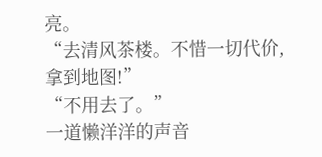亮。
“去清风茶楼。不惜一切代价,拿到地图!”
“不用去了。”
一道懒洋洋的声音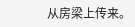从房梁上传来。